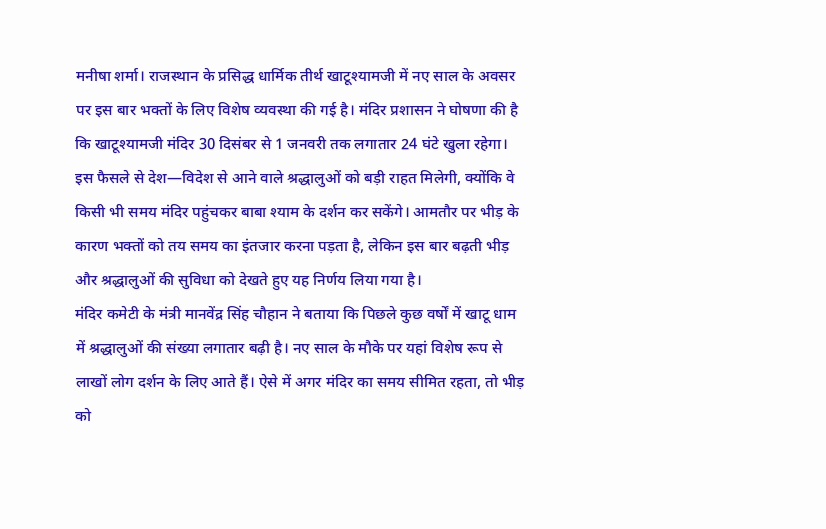मनीषा शर्मा। राजस्थान के प्रसिद्ध धार्मिक तीर्थ खाटूश्यामजी में नए साल के अवसर पर इस बार भक्तों के लिए विशेष व्यवस्था की गई है। मंदिर प्रशासन ने घोषणा की है कि खाटूश्यामजी मंदिर 30 दिसंबर से 1 जनवरी तक लगातार 24 घंटे खुला रहेगा। इस फैसले से देश—विदेश से आने वाले श्रद्धालुओं को बड़ी राहत मिलेगी, क्योंकि वे किसी भी समय मंदिर पहुंचकर बाबा श्याम के दर्शन कर सकेंगे। आमतौर पर भीड़ के कारण भक्तों को तय समय का इंतजार करना पड़ता है, लेकिन इस बार बढ़ती भीड़ और श्रद्धालुओं की सुविधा को देखते हुए यह निर्णय लिया गया है।
मंदिर कमेटी के मंत्री मानवेंद्र सिंह चौहान ने बताया कि पिछले कुछ वर्षों में खाटू धाम में श्रद्धालुओं की संख्या लगातार बढ़ी है। नए साल के मौके पर यहां विशेष रूप से लाखों लोग दर्शन के लिए आते हैं। ऐसे में अगर मंदिर का समय सीमित रहता, तो भीड़ को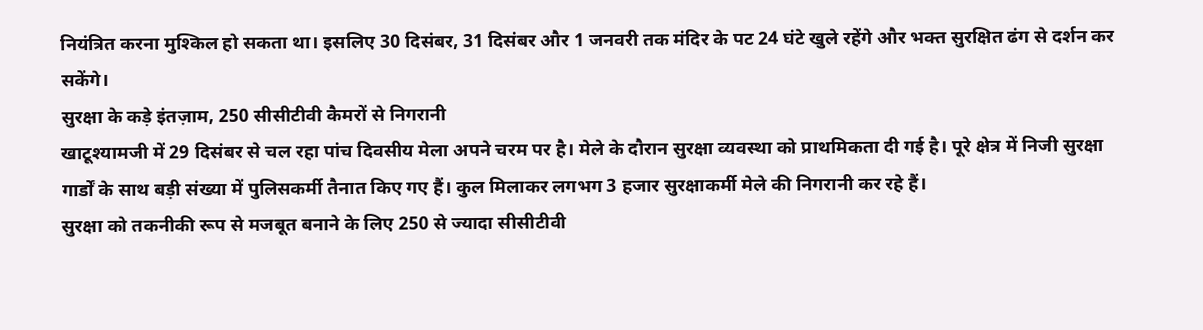नियंत्रित करना मुश्किल हो सकता था। इसलिए 30 दिसंबर, 31 दिसंबर और 1 जनवरी तक मंदिर के पट 24 घंटे खुले रहेंगे और भक्त सुरक्षित ढंग से दर्शन कर सकेंगे।
सुरक्षा के कड़े इंतज़ाम, 250 सीसीटीवी कैमरों से निगरानी
खाटूश्यामजी में 29 दिसंबर से चल रहा पांच दिवसीय मेला अपने चरम पर है। मेले के दौरान सुरक्षा व्यवस्था को प्राथमिकता दी गई है। पूरे क्षेत्र में निजी सुरक्षा गार्डों के साथ बड़ी संख्या में पुलिसकर्मी तैनात किए गए हैं। कुल मिलाकर लगभग 3 हजार सुरक्षाकर्मी मेले की निगरानी कर रहे हैं।
सुरक्षा को तकनीकी रूप से मजबूत बनाने के लिए 250 से ज्यादा सीसीटीवी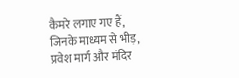कैमरे लगाए गए हैं, जिनके माध्यम से भीड़, प्रवेश मार्ग और मंदिर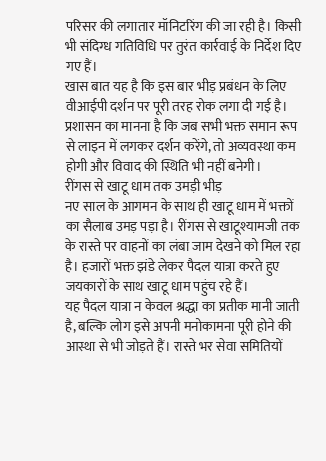परिसर की लगातार मॉनिटरिंग की जा रही है। किसी भी संदिग्ध गतिविधि पर तुरंत कार्रवाई के निर्देश दिए गए हैं।
खास बात यह है कि इस बार भीड़ प्रबंधन के लिए वीआईपी दर्शन पर पूरी तरह रोक लगा दी गई है। प्रशासन का मानना है कि जब सभी भक्त समान रूप से लाइन में लगकर दर्शन करेंगे, तो अव्यवस्था कम होगी और विवाद की स्थिति भी नहीं बनेगी।
रींगस से खाटू धाम तक उमड़ी भीड़
नए साल के आगमन के साथ ही खाटू धाम में भक्तों का सैलाब उमड़ पड़ा है। रींगस से खाटूश्यामजी तक के रास्ते पर वाहनों का लंबा जाम देखने को मिल रहा है। हजारों भक्त झंडे लेकर पैदल यात्रा करते हुए जयकारों के साथ खाटू धाम पहुंच रहे हैं।
यह पैदल यात्रा न केवल श्रद्धा का प्रतीक मानी जाती है, बल्कि लोग इसे अपनी मनोकामना पूरी होने की आस्था से भी जोड़ते हैं। रास्ते भर सेवा समितियों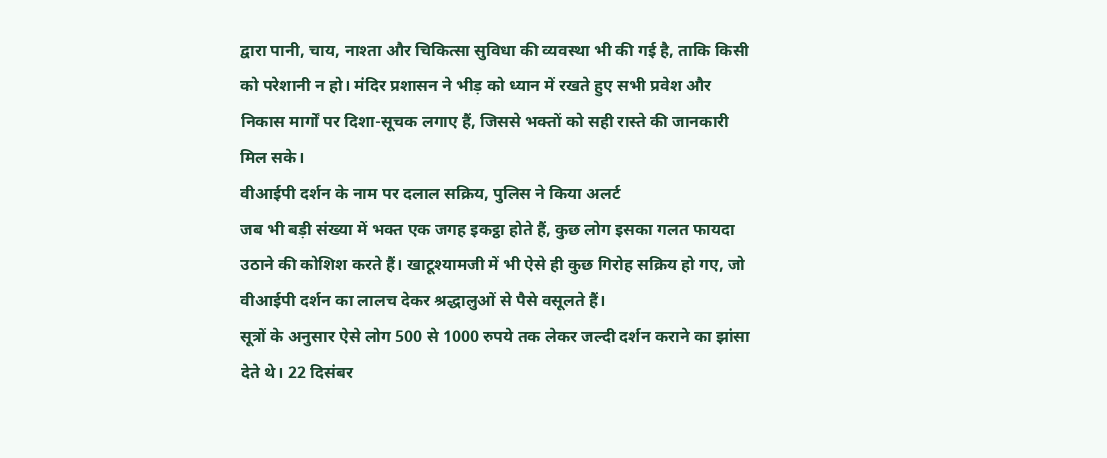द्वारा पानी, चाय, नाश्ता और चिकित्सा सुविधा की व्यवस्था भी की गई है, ताकि किसी को परेशानी न हो। मंदिर प्रशासन ने भीड़ को ध्यान में रखते हुए सभी प्रवेश और निकास मार्गों पर दिशा-सूचक लगाए हैं, जिससे भक्तों को सही रास्ते की जानकारी मिल सके।
वीआईपी दर्शन के नाम पर दलाल सक्रिय, पुलिस ने किया अलर्ट
जब भी बड़ी संख्या में भक्त एक जगह इकट्ठा होते हैं, कुछ लोग इसका गलत फायदा उठाने की कोशिश करते हैं। खाटूश्यामजी में भी ऐसे ही कुछ गिरोह सक्रिय हो गए, जो वीआईपी दर्शन का लालच देकर श्रद्धालुओं से पैसे वसूलते हैं।
सूत्रों के अनुसार ऐसे लोग 500 से 1000 रुपये तक लेकर जल्दी दर्शन कराने का झांसा देते थे। 22 दिसंबर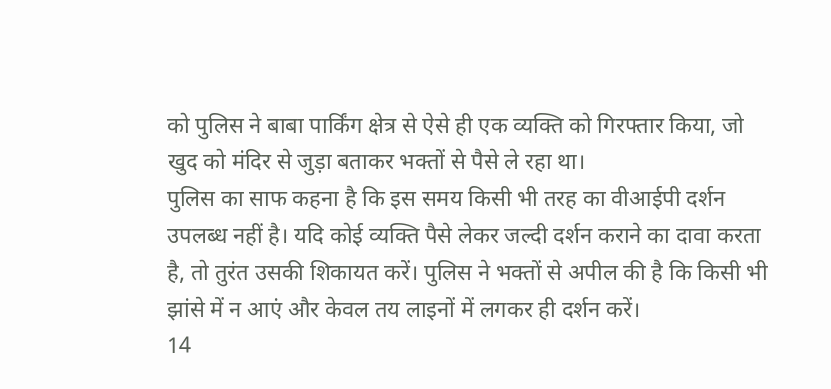को पुलिस ने बाबा पार्किंग क्षेत्र से ऐसे ही एक व्यक्ति को गिरफ्तार किया, जो खुद को मंदिर से जुड़ा बताकर भक्तों से पैसे ले रहा था।
पुलिस का साफ कहना है कि इस समय किसी भी तरह का वीआईपी दर्शन उपलब्ध नहीं है। यदि कोई व्यक्ति पैसे लेकर जल्दी दर्शन कराने का दावा करता है, तो तुरंत उसकी शिकायत करें। पुलिस ने भक्तों से अपील की है कि किसी भी झांसे में न आएं और केवल तय लाइनों में लगकर ही दर्शन करें।
14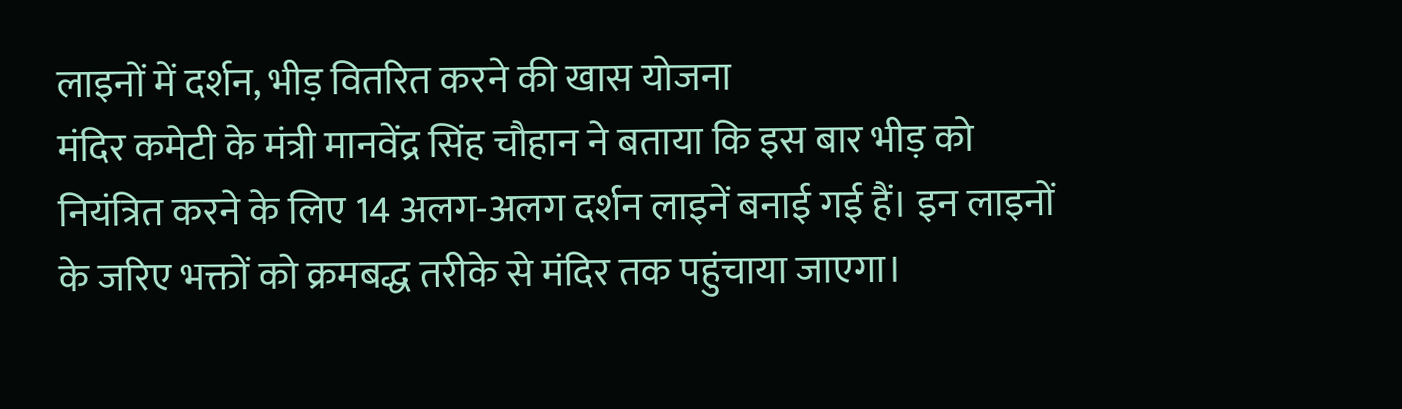लाइनों में दर्शन, भीड़ वितरित करने की खास योजना
मंदिर कमेटी के मंत्री मानवेंद्र सिंह चौहान ने बताया कि इस बार भीड़ को नियंत्रित करने के लिए 14 अलग-अलग दर्शन लाइनें बनाई गई हैं। इन लाइनों के जरिए भक्तों को क्रमबद्ध तरीके से मंदिर तक पहुंचाया जाएगा।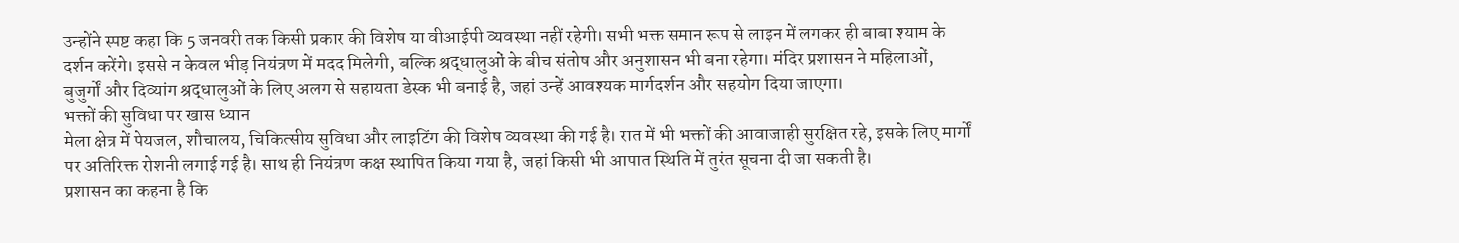उन्होंने स्पष्ट कहा कि 5 जनवरी तक किसी प्रकार की विशेष या वीआईपी व्यवस्था नहीं रहेगी। सभी भक्त समान रूप से लाइन में लगकर ही बाबा श्याम के दर्शन करेंगे। इससे न केवल भीड़ नियंत्रण में मदद मिलेगी, बल्कि श्रद्धालुओं के बीच संतोष और अनुशासन भी बना रहेगा। मंदिर प्रशासन ने महिलाओं, बुजुर्गों और दिव्यांग श्रद्धालुओं के लिए अलग से सहायता डेस्क भी बनाई है, जहां उन्हें आवश्यक मार्गदर्शन और सहयोग दिया जाएगा।
भक्तों की सुविधा पर खास ध्यान
मेला क्षेत्र में पेयजल, शौचालय, चिकित्सीय सुविधा और लाइटिंग की विशेष व्यवस्था की गई है। रात में भी भक्तों की आवाजाही सुरक्षित रहे, इसके लिए मार्गों पर अतिरिक्त रोशनी लगाई गई है। साथ ही नियंत्रण कक्ष स्थापित किया गया है, जहां किसी भी आपात स्थिति में तुरंत सूचना दी जा सकती है।
प्रशासन का कहना है कि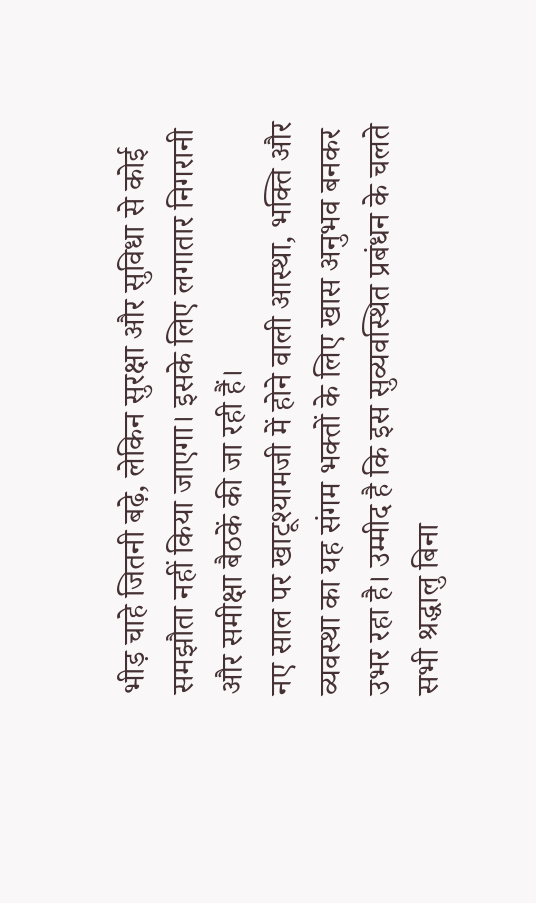भीड़ चाहे जितनी बढ़े, लेकिन सुरक्षा और सुविधा से कोई समझौता नहीं किया जाएगा। इसके लिए लगातार निगरानी और समीक्षा बैठकें की जा रही हैं।
नए साल पर खाटूश्यामजी में होने वाली आस्था, भक्ति और व्यवस्था का यह संगम भक्तों के लिए खास अनुभव बनकर उभर रहा है। उम्मीद है कि इस सुव्यवस्थित प्रबंधन के चलते सभी श्रद्धालु बिना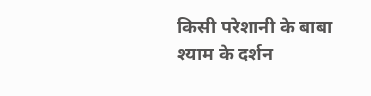किसी परेशानी के बाबा श्याम के दर्शन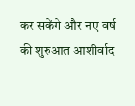कर सकेंगे और नए वर्ष की शुरुआत आशीर्वाद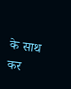के साथ कर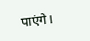पाएंगे।